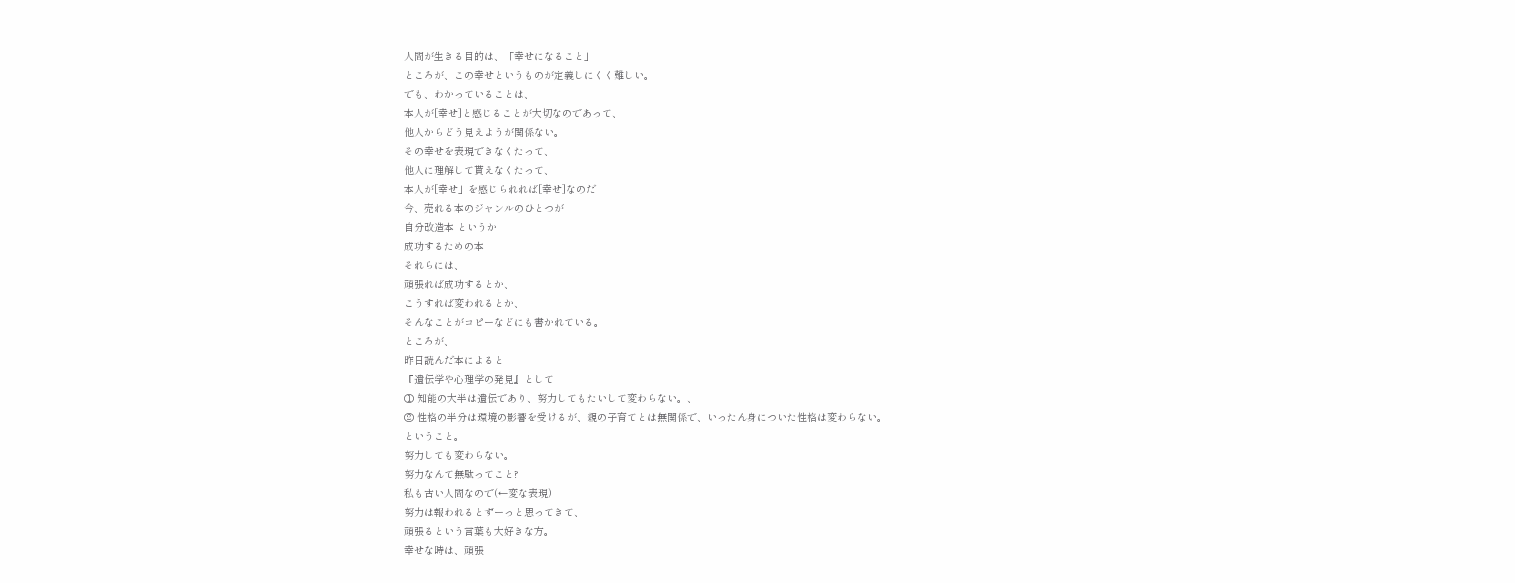人間が生きる目的は、「幸せになること」
ところが、この幸せというものが定義しにくく難しい。
でも、わかっていることは、
本人が[幸せ]と感じることが大切なのであって、
他人からどう見えようが関係ない。
その幸せを表現できなくたって、
他人に理解して貰えなくたって、
本人が[幸せ」を感じられれば[幸せ]なのだ
今、売れる本のジャンルのひとつが
自分改造本 というか
成功するための本
それらには、
頑張れば成功するとか、
こうすれば変われるとか、
そんなことがコピーなどにも書かれている。
ところが、
昨日読んだ本によると
『遺伝学や心理学の発見』として
① 知能の大半は遺伝であり、努力してもたいして変わらない。、
② 性格の半分は環境の影響を受けるが、親の子育てとは無関係で、いったん身についた性格は変わらない。
ということ。
努力しても変わらない。
努力なんて無駄ってこと?
私も古い人間なので(←変な表現)
努力は報われるとずーっと思ってきて、
頑張るという言葉も大好きな方。
幸せな時は、頑張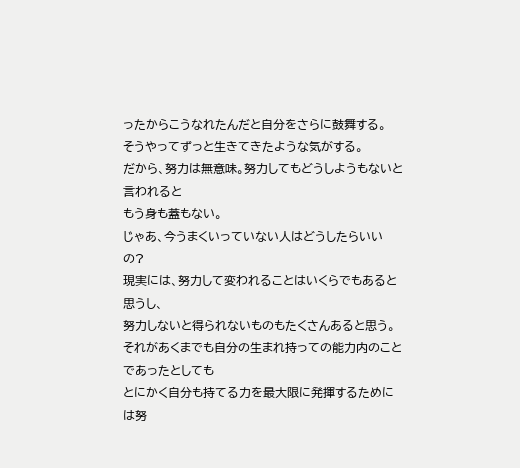ったからこうなれたんだと自分をさらに鼓舞する。
そうやってずっと生きてきたような気がする。
だから、努力は無意味。努力してもどうしようもないと言われると
もう身も蓋もない。
じゃあ、今うまくいっていない人はどうしたらいいの?
現実には、努力して変われることはいくらでもあると思うし、
努力しないと得られないものもたくさんあると思う。
それがあくまでも自分の生まれ持っての能力内のことであったとしても
とにかく自分も持てる力を最大限に発揮するためには努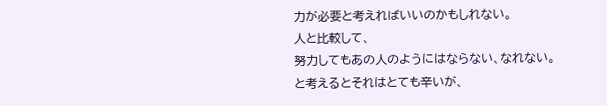力が必要と考えればいいのかもしれない。
人と比較して、
努力してもあの人のようにはならない、なれない。
と考えるとそれはとても辛いが、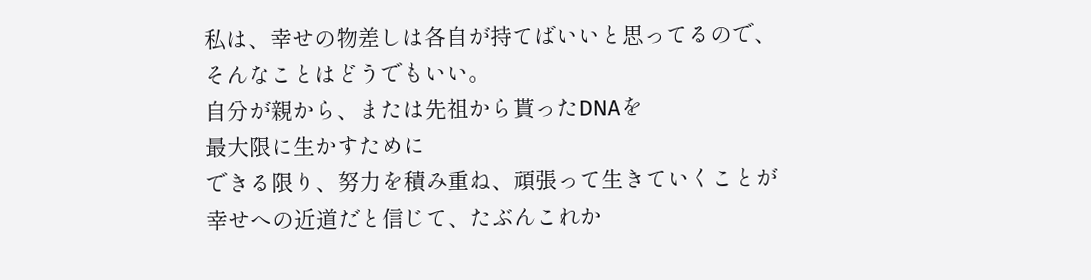私は、幸せの物差しは各自が持てばいいと思ってるので、
そんなことはどうでもいい。
自分が親から、または先祖から貰ったDNAを
最大限に生かすために
できる限り、努力を積み重ね、頑張って生きていくことが
幸せへの近道だと信じて、たぶんこれか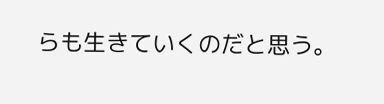らも生きていくのだと思う。